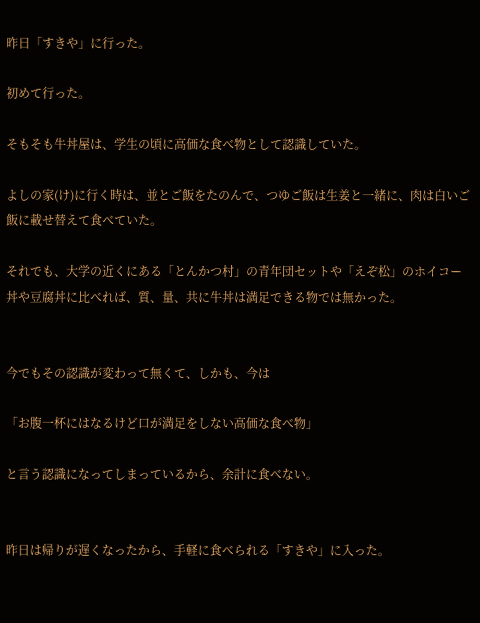昨日「すきや」に行った。

初めて行った。

そもそも牛丼屋は、学生の頃に高価な食べ物として認識していた。

よしの家(け)に行く時は、並とご飯をたのんで、つゆご飯は生姜と一緒に、肉は白いご飯に載せ替えて食べていた。

それでも、大学の近くにある「とんかつ村」の青年団セットや「えぞ松」のホイコー丼や豆腐丼に比べれば、質、量、共に牛丼は満足できる物では無かった。


今でもその認識が変わって無くて、しかも、今は

「お腹一杯にはなるけど口が満足をしない高価な食べ物」

と言う認識になってしまっているから、余計に食べない。


昨日は帰りが遅くなったから、手軽に食べられる「すきや」に入った。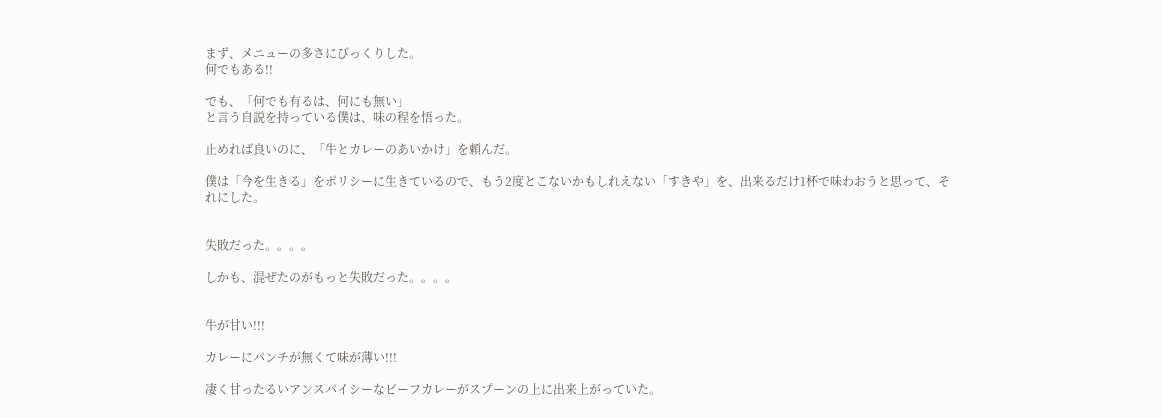まず、メニューの多さにびっくりした。
何でもある!!

でも、「何でも有るは、何にも無い」
と言う自説を持っている僕は、味の程を悟った。

止めれば良いのに、「牛とカレーのあいかけ」を頼んだ。

僕は「今を生きる」をポリシーに生きているので、もう2度とこないかもしれえない「すきや」を、出来るだけ1杯で味わおうと思って、それにした。


失敗だった。。。。

しかも、混ぜたのがもっと失敗だった。。。。


牛が甘い!!!

カレーにパンチが無くて味が薄い!!!

凄く甘ったるいアンスパイシーなビーフカレーがスプーンの上に出来上がっていた。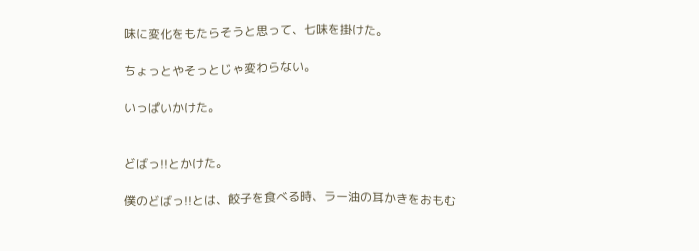味に変化をもたらそうと思って、七味を掛けた。

ちょっとやそっとじゃ変わらない。

いっぱいかけた。


どばっ!!とかけた。

僕のどばっ!!とは、餃子を食べる時、ラー油の耳かきをおもむ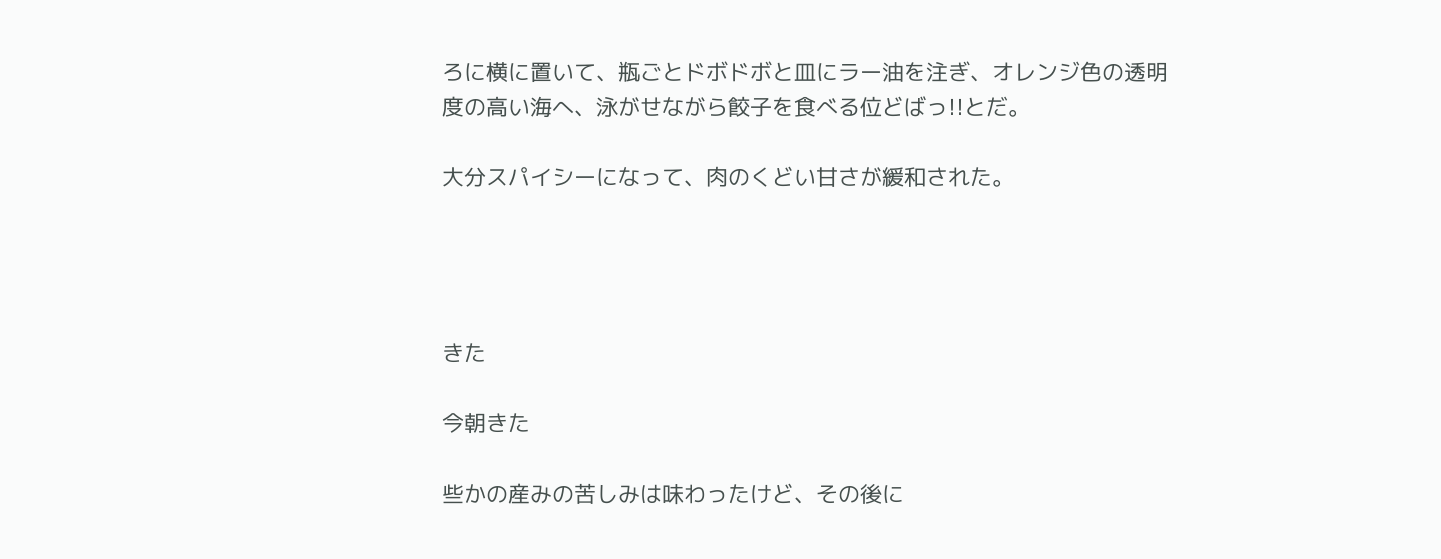ろに横に置いて、瓶ごとドボドボと皿にラー油を注ぎ、オレンジ色の透明度の高い海へ、泳がせながら餃子を食べる位どばっ!!とだ。

大分スパイシーになって、肉のくどい甘さが緩和された。




きた

今朝きた

些かの産みの苦しみは味わったけど、その後に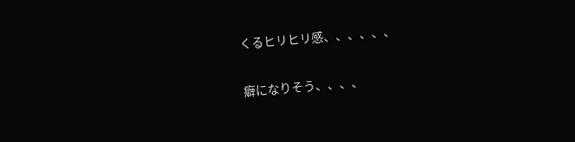くるヒリヒリ感、、、、、、

癖になりそう、、、、